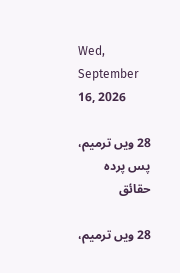Wed, September 16, 2026

28 ویں ترمیم، پس پردہ حقائق

28 ویں ترمیم،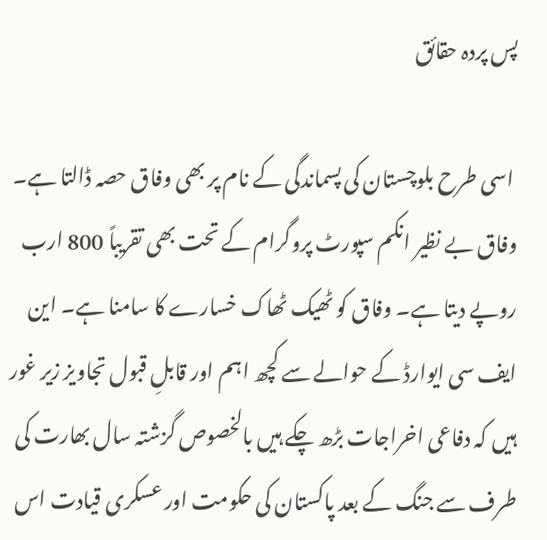پس پردہ حقائق

 اسی طرح بلوچستان کی پسماندگی کے نام پر بھی وفاق حصہ ڈالتا ہے۔ وفاق بے نظیر انکم سپورٹ پروگرام کے تحت بھی تقریباً 800 ارب روپے دیتا ہے۔ وفاق کو ٹھیک ٹھاک خسارے کا سامنا ہے۔ این ایف سی ایوارڈ کے حوالے سے کچھ اہم اور قابلِ قبول تجاویز زیر غور ہیں کہ دفاعی اخراجات بڑھ چکے ہیں بالخصوص گزشتہ سال بھارت کی طرف سے جنگ کے بعد پاکستان کی حکومت اور عسکری قیادت اس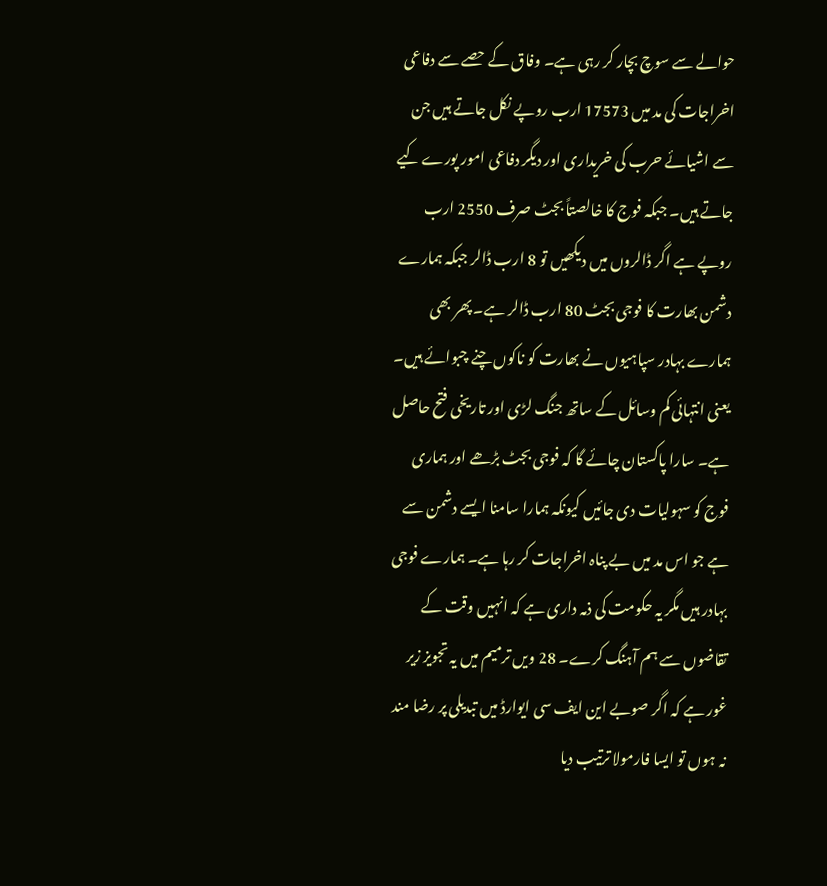حوالے سے سوچ بچار کر رہی ہے۔ وفاق کے حصے سے دفاعی اخراجات کی مد میں 17573 ارب روپے نکل جاتے ہیں جن سے اشیائے حرب کی خریداری اور دیگر دفاعی امور پورے کیے جاتے ہیں۔ جبکہ فوج کا خالصتاً بجٹ صرف 2550 ارب روپے ہے اگر ڈالروں میں دیکھیں تو 8 ارب ڈالر جبکہ ہمارے دشمن بھارت کا فوجی بجٹ 80 ارب ڈالر ہے۔ پھر بھی ہمارے بہادر سپاہیوں نے بھارت کو ناکوں چنے چبوائے ہیں۔ یعنی انتہائی کم وسائل کے ساتھ جنگ لڑی اور تاریخی فتح حاصل ہے۔ سارا پاکستان چائے گا کہ فوجی بجٹ بڑھے اور ہماری فوج کو سہولیات دی جائیں کیونکہ ہمارا سامنا ایسے دشمن سے ہے جو اس مد میں بے پناہ اخراجات کر رہا ہے۔ ہمارے فوجی بہادر ہیں مگر یہ حکومت کی ذمہ داری ہے کہ انہیں وقت کے تقاضوں سے ہم آہنگ کرے۔ 28 ویں ترمیم میں یہ تجویز زیر غور ہے کہ اگر صوبے این ایف سی ایوارڈ میں تبدیلی پر رضا مند نہ ہوں تو ایسا فارمولا ترتیب دیا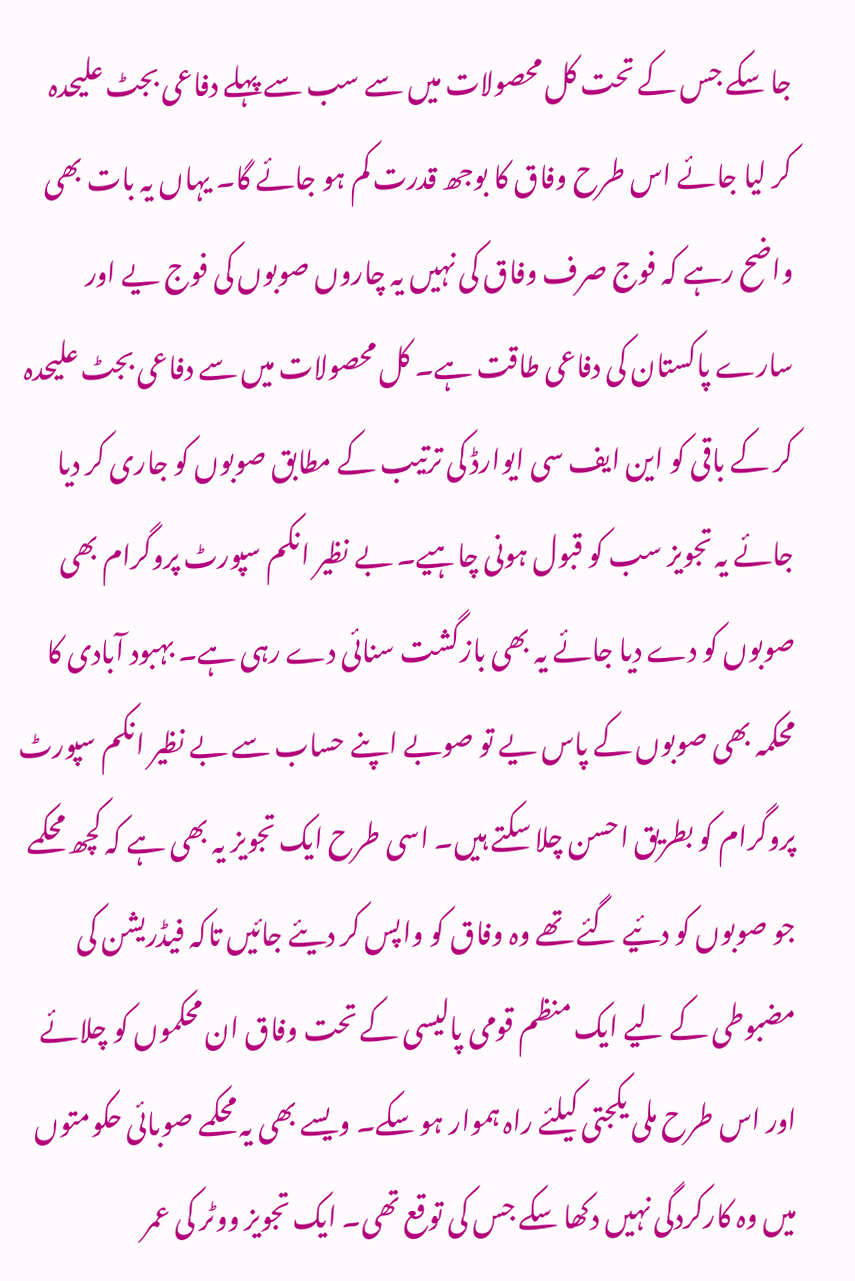جا سکے جس کے تحت کل محصولات میں سے سب سے پہلے دفاعی بجٹ علیحدہ کر لیا جائے اس طرح وفاق کا بوجھ قدرت کم ہو جائے گا۔ یہاں یہ بات بھی واضح رہے کہ فوج صرف وفاق کی نہیں یہ چاروں صوبوں کی فوج یے اور سارے پاکستان کی دفاعی طاقت ہے۔ کل محصولات میں سے دفاعی بجٹ علیحدہ کر کے باقی کو این ایف سی ایوارڈ کی ترتیب کے مطابق صوبوں کو جاری کر دیا جائے یہ تجویز سب کو قبول ہونی چاہیے۔ بے نظیر انکم سپورٹ پروگرام بھی صوبوں کو دے دیا جائے یہ بھی بازگشت سنائی دے رہی ہے۔ بہبود آبادی کا محکمہ بھی صوبوں کے پاس یے تو صوبے اپنے حساب سے بے نظیر انکم سپورٹ پروگرام کو بطریق احسن چلا سکتے ہیں۔ اسی طرح ایک تجویز یہ بھی ہے کہ کچھ محکمے جو صوبوں کو دئیے گئے تھے وہ وفاق کو واپس کر دیئے جائیں تاکہ فیڈریشن کی مضبوطی کے لیے ایک منظم قومی پالیسی کے تحت وفاق ان محکموں کو چلائے اور اس طرح ملی یکجتی کیلئے راہ ہموار ہو سکے۔ ویسے بھی یہ محکمے صوبائی حکومتوں میں وہ کارکردگی نہیں دکھا سکے جس کی توقع تھی۔ ایک تجویز ووٹر کی عمر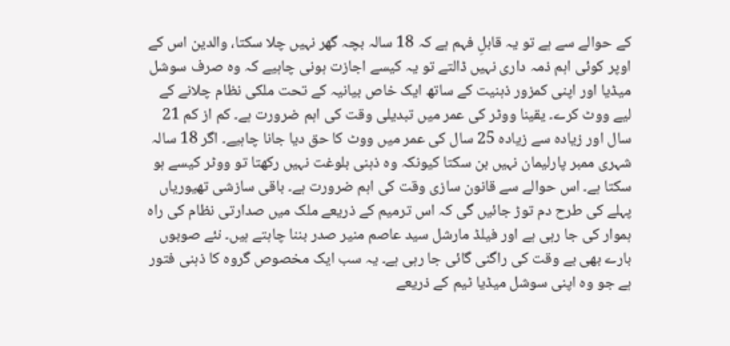کے حوالے سے ہے تو یہ قابلِ فہم ہے کہ 18 سالہ بچہ گھر نہیں چلا سکتا، والدین اس کے اوپر کوئی اہم ذمہ داری نہیں ڈالتے تو یہ کیسے اجازت ہونی چاہیے کہ وہ صرف سوشل میڈیا اور اپنی کمزور ذہنیت کے ساتھ ایک خاص بیانیہ کے تحت ملکی نظام چلانے کے لیے ووٹ کرے۔ یقینا ووٹر کی عمر میں تبدیلی وقت کی اہم ضرورت ہے۔ کم از کم 21 سال اور زیادہ سے زیادہ 25 سال کی عمر میں ووٹ کا حق دیا جانا چاہیے۔ اگر 18 سالہ شہری ممبر پارلیمان نہیں بن سکتا کیونکہ وہ ذہنی بلوغت نہیں رکھتا تو ووٹر کیسے ہو سکتا ہے۔ اس حوالے سے قانون سازی وقت کی اہم ضرورت ہے۔ باقی سازشی تھیوریاں پہلے کی طرح دم توڑ جائیں گی کہ اس ترمیم کے ذریعے ملک میں صدارتی نظام کی راہ ہموار کی جا رہی ہے اور فیلڈ مارشل سید عاصم منیر صدر بننا چاہتے ہیں۔ نئے صوبوں بارے بھی بے وقت کی راگنی گائی جا رہی ہے۔ یہ سب ایک مخصوص گروہ کا ذہنی فتور ہے جو وہ اپنی سوشل میڈیا ٹیم کے ذریعے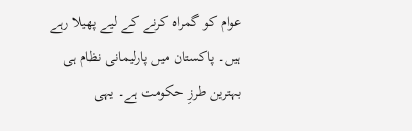عوام کو گمراہ کرنے کے لیے پھیلا رہے ہیں۔ پاکستان میں پارلیمانی نظام ہی بہترین طرزِ حکومت ہے۔ یہی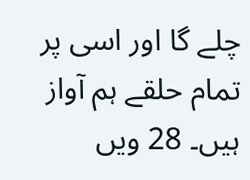چلے گا اور اسی پر تمام حلقے ہم آواز ہیں۔ 28 ویں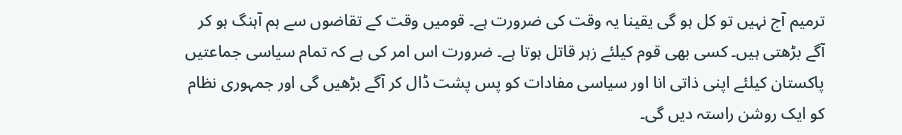ترمیم آج نہیں تو کل ہو گی یقینا یہ وقت کی ضرورت ہے۔ قومیں وقت کے تقاضوں سے ہم آہنگ ہو کر آگے بڑھتی ہیں۔ کسی بھی قوم کیلئے زہر قاتل ہوتا ہے۔ ضرورت اس امر کی ہے کہ تمام سیاسی جماعتیں پاکستان کیلئے اپنی ذاتی انا اور سیاسی مفادات کو پس پشت ڈال کر آگے بڑھیں گی اور جمہوری نظام کو ایک روشن راستہ دیں گی۔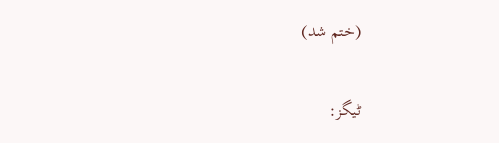(ختم شد)

ٹیگز: